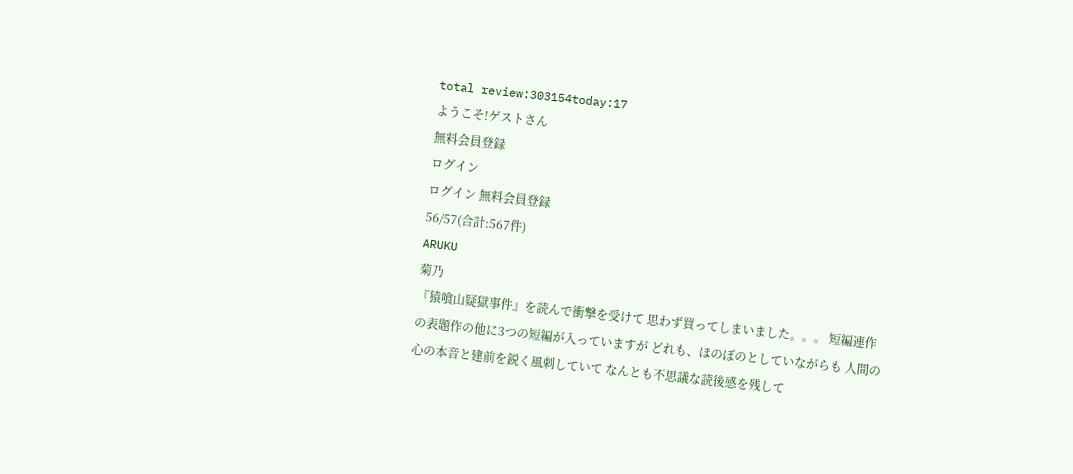total review:303154today:17
ようこそ!ゲストさん
無料会員登録
ログイン
ログイン 無料会員登録
56/57(合計:567件)
ARUKU
菊乃
『猿喰山疑獄事件』を読んで衝撃を受けて 思わず買ってしまいました。。。 短編連作の表題作の他に3つの短編が入っていますが どれも、ほのぼのとしていながらも 人間の心の本音と建前を鋭く風刺していて なんとも不思議な読後感を残して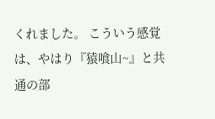くれました。 こういう感覚は、やはり『猿喰山~』と共通の部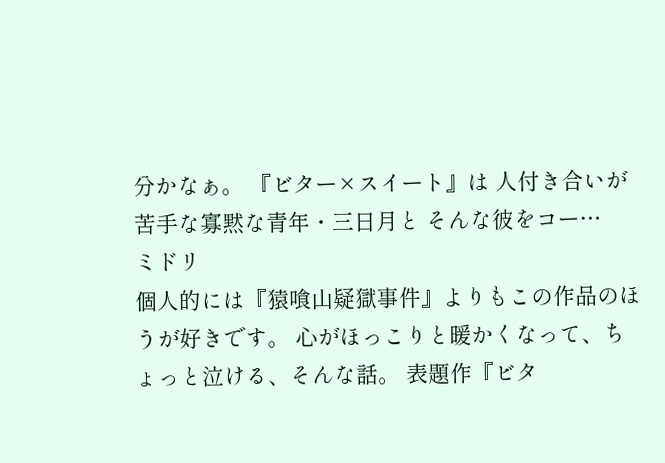分かなぁ。 『ビター×スイート』は 人付き合いが苦手な寡黙な青年・三日月と そんな彼をコー…
ミドリ
個人的には『猿喰山疑獄事件』よりもこの作品のほうが好きです。 心がほっこりと暖かくなって、ちょっと泣ける、そんな話。 表題作『ビタ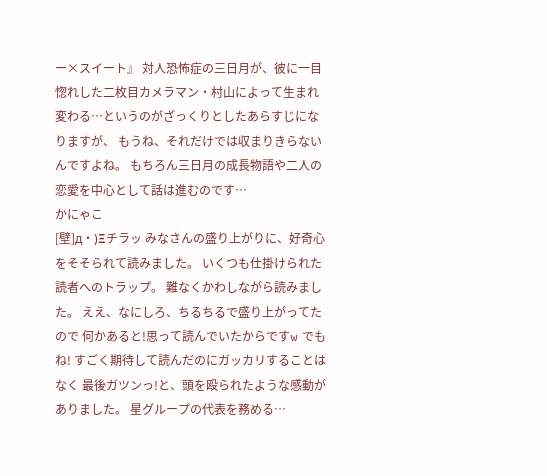ー×スイート』 対人恐怖症の三日月が、彼に一目惚れした二枚目カメラマン・村山によって生まれ変わる…というのがざっくりとしたあらすじになりますが、 もうね、それだけでは収まりきらないんですよね。 もちろん三日月の成長物語や二人の恋愛を中心として話は進むのです…
かにゃこ
[壁]д・)Ξチラッ みなさんの盛り上がりに、好奇心をそそられて読みました。 いくつも仕掛けられた読者へのトラップ。 難なくかわしながら読みました。 ええ、なにしろ、ちるちるで盛り上がってたので 何かあると!思って読んでいたからですw でもね! すごく期待して読んだのにガッカリすることはなく 最後ガツンっ!と、頭を殴られたような感動がありました。 星グループの代表を務める…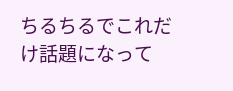ちるちるでこれだけ話題になって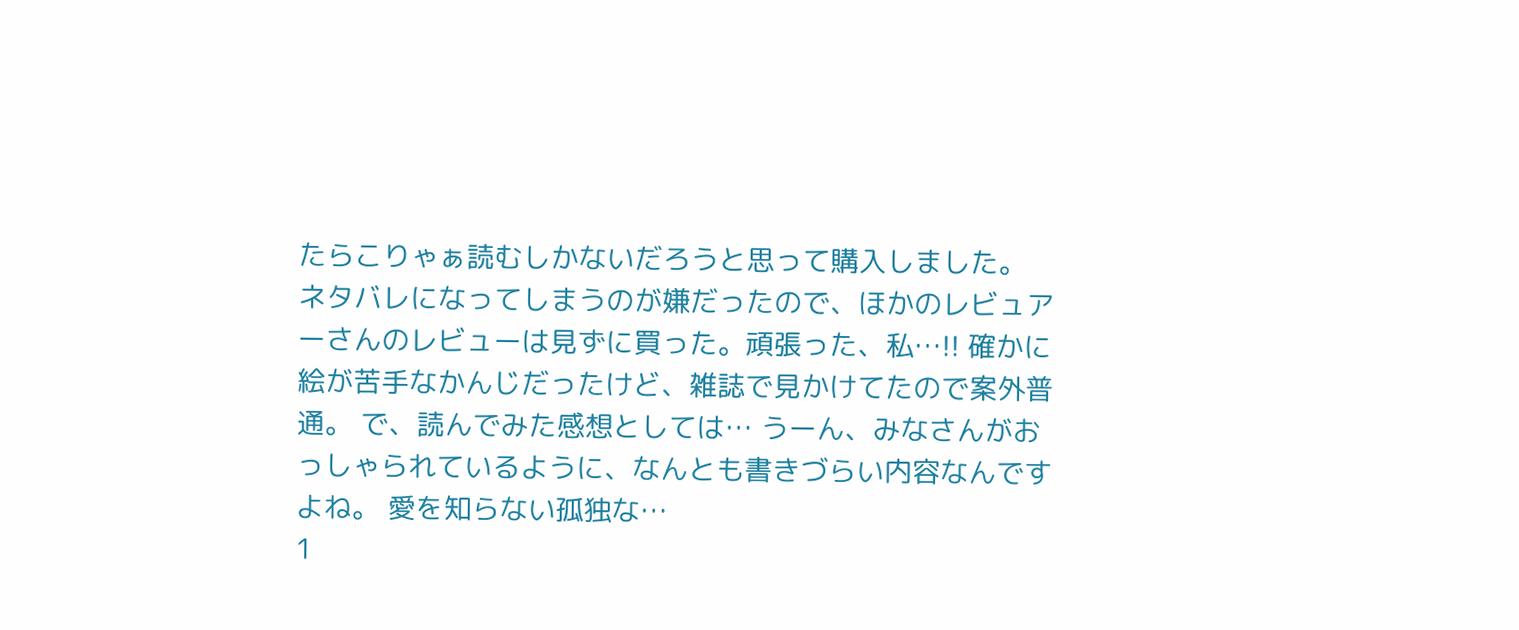たらこりゃぁ読むしかないだろうと思って購入しました。 ネタバレになってしまうのが嫌だったので、ほかのレビュアーさんのレビューは見ずに買った。頑張った、私…!! 確かに絵が苦手なかんじだったけど、雑誌で見かけてたので案外普通。 で、読んでみた感想としては… うーん、みなさんがおっしゃられているように、なんとも書きづらい内容なんですよね。 愛を知らない孤独な…
1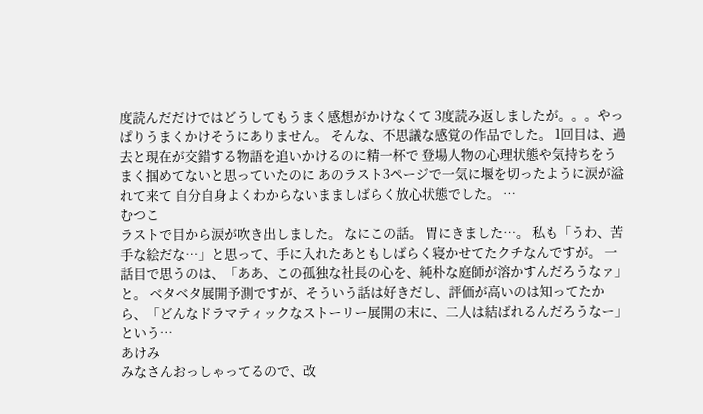度読んだだけではどうしてもうまく感想がかけなくて 3度読み返しましたが。。。やっぱりうまくかけそうにありません。 そんな、不思議な感覚の作品でした。 1回目は、過去と現在が交錯する物語を追いかけるのに精一杯で 登場人物の心理状態や気持ちをうまく掴めてないと思っていたのに あのラスト3ページで一気に堰を切ったように涙が溢れて来て 自分自身よくわからないまましばらく放心状態でした。 …
むつこ
ラストで目から涙が吹き出しました。 なにこの話。 胃にきました…。 私も「うわ、苦手な絵だな…」と思って、手に入れたあともしばらく寝かせてたクチなんですが。 一話目で思うのは、「ああ、この孤独な社長の心を、純朴な庭師が溶かすんだろうなァ」と。 ベタベタ展開予測ですが、そういう話は好きだし、評価が高いのは知ってたから、「どんなドラマティックなストーリー展開の末に、二人は結ばれるんだろうなー」という…
あけみ
みなさんおっしゃってるので、改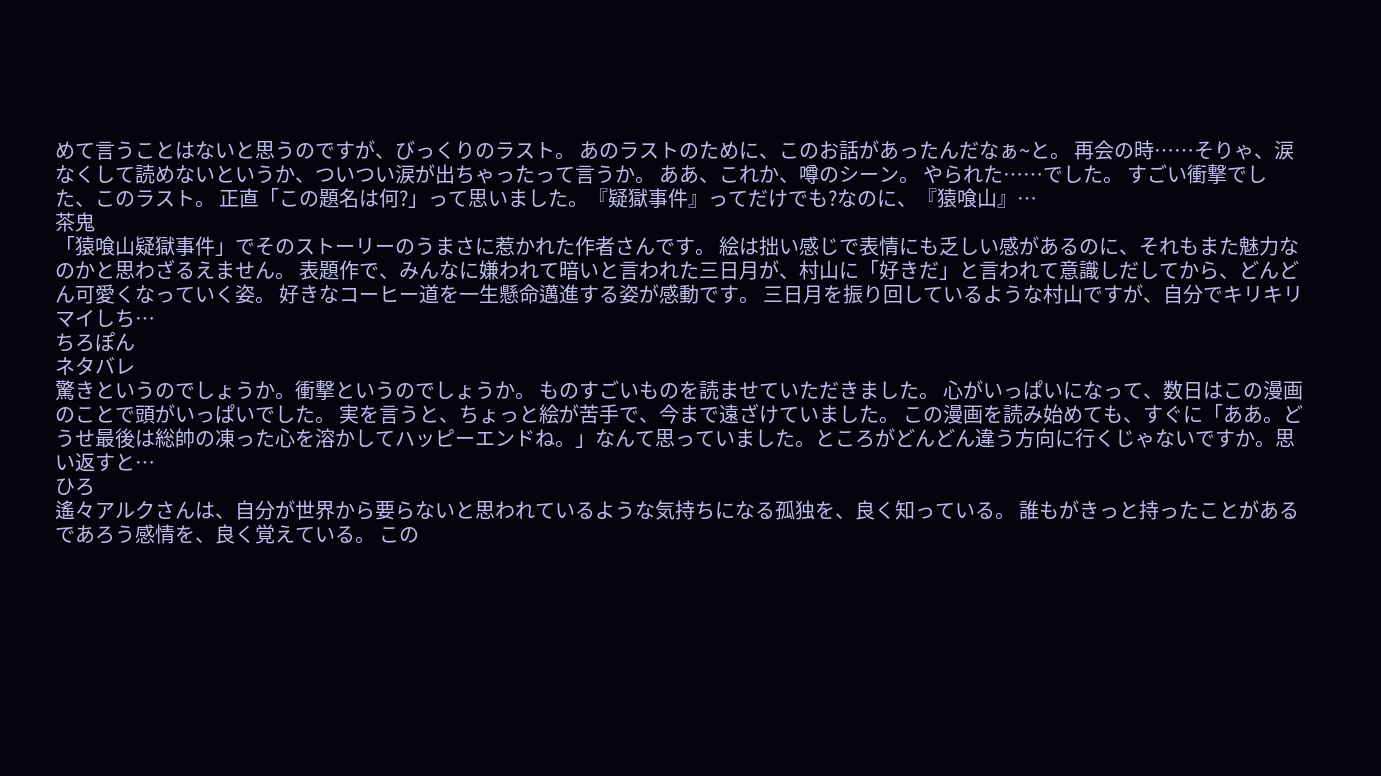めて言うことはないと思うのですが、びっくりのラスト。 あのラストのために、このお話があったんだなぁ~と。 再会の時……そりゃ、涙なくして読めないというか、ついつい涙が出ちゃったって言うか。 ああ、これか、噂のシーン。 やられた……でした。 すごい衝撃でした、このラスト。 正直「この題名は何?」って思いました。『疑獄事件』ってだけでも?なのに、『猿喰山』…
茶鬼
「猿喰山疑獄事件」でそのストーリーのうまさに惹かれた作者さんです。 絵は拙い感じで表情にも乏しい感があるのに、それもまた魅力なのかと思わざるえません。 表題作で、みんなに嫌われて暗いと言われた三日月が、村山に「好きだ」と言われて意識しだしてから、どんどん可愛くなっていく姿。 好きなコーヒー道を一生懸命邁進する姿が感動です。 三日月を振り回しているような村山ですが、自分でキリキリマイしち…
ちろぽん
ネタバレ
驚きというのでしょうか。衝撃というのでしょうか。 ものすごいものを読ませていただきました。 心がいっぱいになって、数日はこの漫画のことで頭がいっぱいでした。 実を言うと、ちょっと絵が苦手で、今まで遠ざけていました。 この漫画を読み始めても、すぐに「ああ。どうせ最後は総帥の凍った心を溶かしてハッピーエンドね。」なんて思っていました。ところがどんどん違う方向に行くじゃないですか。思い返すと…
ひろ
遙々アルクさんは、自分が世界から要らないと思われているような気持ちになる孤独を、良く知っている。 誰もがきっと持ったことがあるであろう感情を、良く覚えている。 この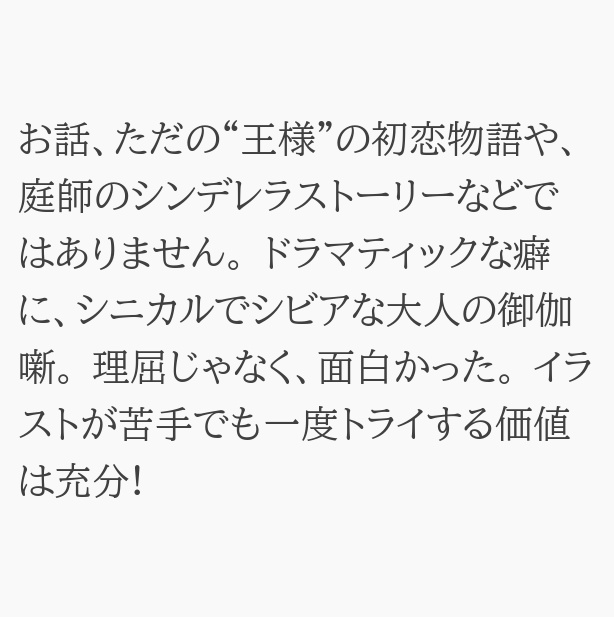お話、ただの“王様”の初恋物語や、庭師のシンデレラストーリーなどではありません。 ドラマティックな癖に、シニカルでシビアな大人の御伽噺。 理屈じゃなく、面白かった。 イラストが苦手でも一度トライする価値は充分!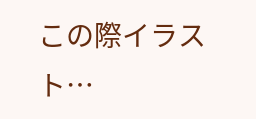この際イラスト…